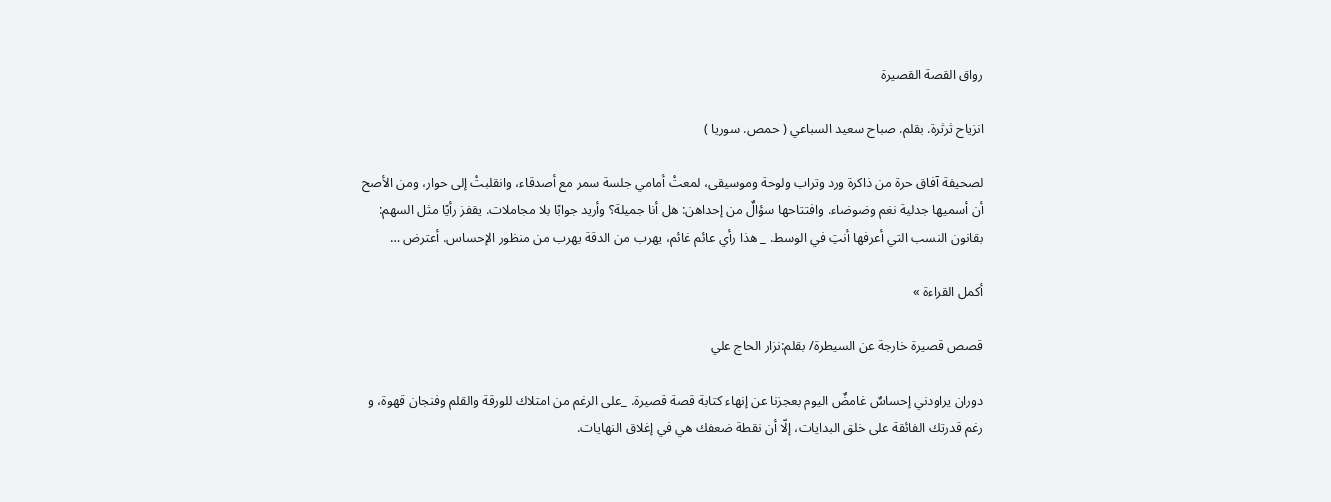رواق القصة القصيرة

انزياح ثرثرة. بقلم. صباح سعيد السباعي ( حمص. سوريا )

لصحيفة آفاق حرة من ذاكرة ورد وتراب ولوحة وموسيقى، لمعتْ أمامي جلسة سمر مع أصدقاء، وانقلبتْ إلى حوار، ومن الأصح أن أسميها جدلية نغم وضوضاء. وافتتاحها سؤالٌ من إحداهن: هل أنا جميلة؟ وأريد جوابًا بلا مجاملات. يقفز رأيًا مثل السهم: بقانون النسب التي أعرفها أنتِ في الوسط. _ هذا رأي عائم غائم، يهرب من الدقة يهرب من منظور الإحساس. أعترض …

أكمل القراءة »

قصص قصيرة خارجة عن السيطرة/ بقلم:نزار الحاج علي

دوران يراودني إحساسٌ غامضٌ اليوم بعجزنا عن إنهاء كتابة قصة قصيرة. _على الرغم من امتلاك للورقة والقلم وفنجان قهوة، و رغم قدرتك الفائقة على خلق البدايات، إلّا أن نقطة ضعفك هي في إغلاق النهايات.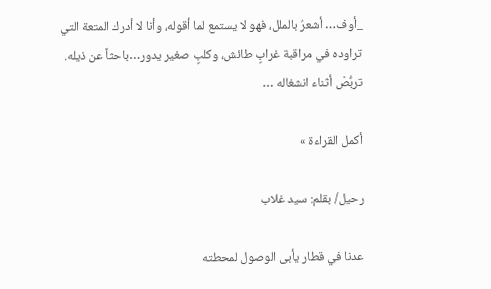_أوف… أشعرُ بالملل، فهو لا يستمع لما أقوله، وأنا لا أدرك المتعة التي تراوده في مراقبة غرابٍ طائش، وكلبٍ صغير يدور…باحثاً عن ذيله. تربُّصْ أثناء انشغاله …

أكمل القراءة »

رحيل/ بقلم: سيد غلاب

عدنا في قطار يأبى الوصول لمحطته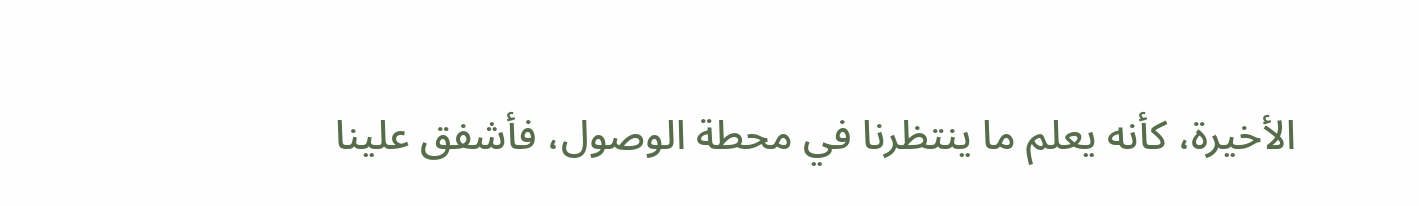الأخيرة، كأنه يعلم ما ينتظرنا في محطة الوصول، فأشفق علينا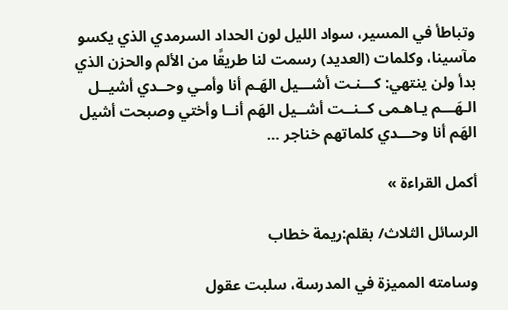وتباطأ في المسير، سواد الليل لون الحداد السرمدي الذي يكسو مآسينا، وكلمات (العديد) رسمت لنا طريقًا من الألم والحزن الذي بدأ ولن ينتهي: كـــنـت أشـــيل الهَـم أنا وأمـي وحــدي أشيــل الـهَـــم يـاهـمى كــنــت أشــيل الهَم أنــا وأختي وصبحت أشيل الهَم أنا وحـــدي كلماتهم خناجر …

أكمل القراءة »

الرسائل الثلاث/ بقلم:ريمة خطاب

وسامته المميزة في المدرسة، سلبت عقول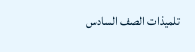تلميذات الصف السادس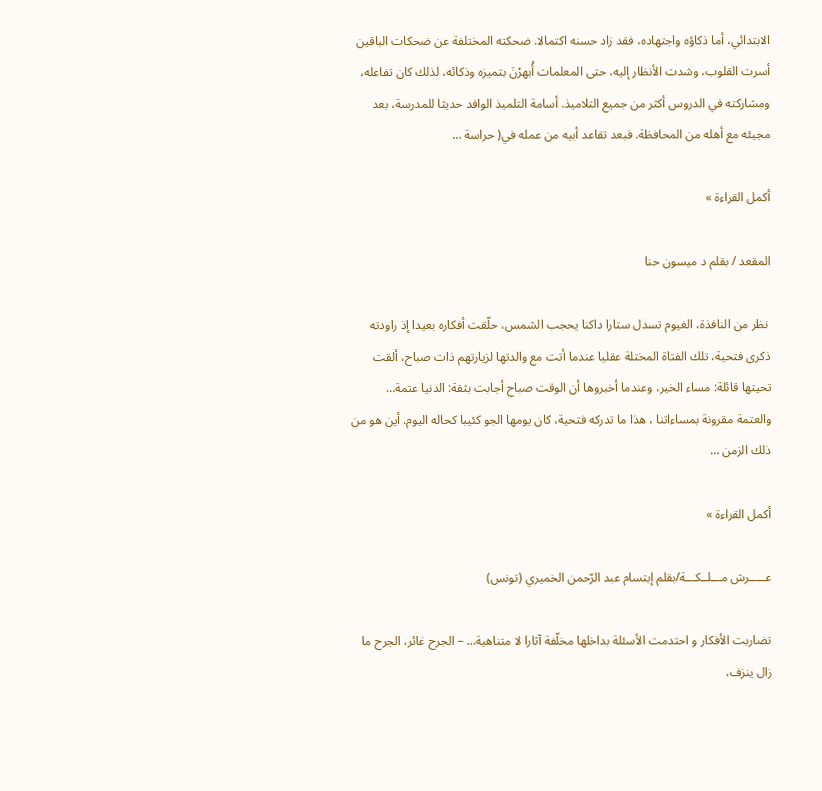الابتدائي، أما ذكاؤه واجتهاده، فقد زاد حسنه اكتمالا. ضحكته المختلفة عن ضحكات الباقين أسرت القلوب، وشدت الأنظار إليه، حتى المعلمات أُبهرْنَ بتميزه وذكائه، لذلك كان تفاعله، ومشاركته في الدروس أكثر من جميع التلاميذ. أسامة التلميذ الوافد حديثا للمدرسة، بعد مجيئه مع أهله من المحافظة. فبعد تقاعد أبيه من عمله في( حراسة …

أكمل القراءة »

المقعد / بقلم د ميسون حنا

 نظر من النافذة، الغيوم تسدل ستارا داكنا يحجب الشمس، حلّقت أفكاره بعيدا إذ راودته ذكرى فتحية، تلك الفتاة المختلة عقليا عندما أتت مع والدتها لزيارتهم ذات صباح، ألقت تحيتها قائلة: مساء الخير، وعندما أخبروها أن الوقت صباح أجابت بثقة: الدنيا عتمة… والعتمة مقرونة بمساءاتنا ، هذا ما تدركه فتحية، كان يومها الجو كئيبا كحاله اليوم. أين هو من ذلك الزمن …

أكمل القراءة »

عـــــرش مـــلــكـــة/بقلم إبتسام عبد الرّحمن الخميري (تونس)

تضاربت الأفكار و احتدمت الأسئلة بداخلها مخلّفة آثارا لا متناهية… – الجرح غائر، الجرح ما زال ينزف،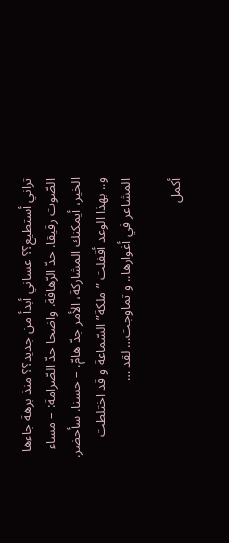تراني أستطيع؟؟ عساني أبدأ من جديد؟؟ منذ برهة جاءها الصّوت رقيقا. حدّ الرّهافة. واضحا حدّ الصّرامة: – مساء الخير، أيمكنك المشاركة، الأمر جدّ هامّ. – حسنا. سأحضر. و.. بهذا الوعد أقفلت ” ملكة” السّماعة و قد اختلطت المشاعر في أغوارها.. و تماوجت… لقد …

أكمل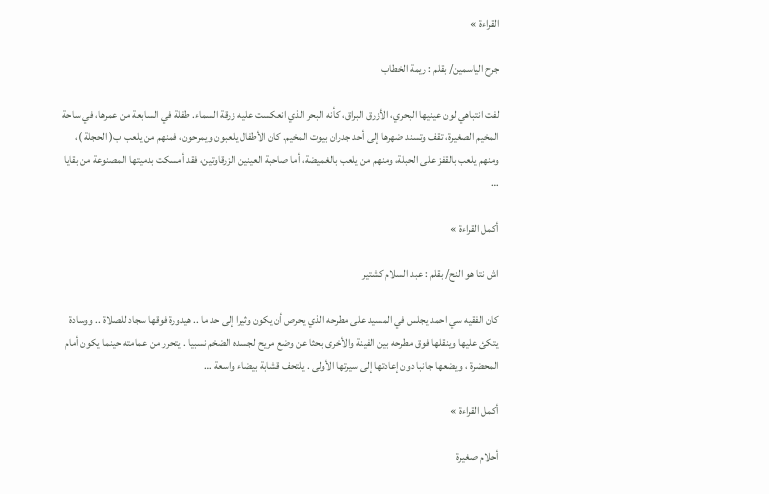القراءة »

جرح الياسمين/ بقلم : ريمة الخطاب

لفت انتباهي لون عينيها البحري، الأزرق البراق، كأنه البحر الذي انعكست عليه زرقة السماء. طفلة في السابعة من عمرها، في ساحة المخيم الصغيرة، تقف وتسند ضهرها إلى أحد جدران بيوت المخيم. كان الأطفال يلعبون ويمرحون، فمنهم من يلعب ب( الحجلة )، ومنهم يلعب بالقفز على الحبلة، ومنهم من يلعب بالغميضة، أما صاحبة العينين الزرقاوتين، فقد أمسكت بدميتها المصنوعة من بقايا …

أكمل القراءة »

اش نتا هو النح/ بقلم : عبد السلام كشتير

كان الفقيه سي احمد يجلس في المسيد على مطرحه الذي يحرص أن يكون وثيرا إلى حد ما .. هيدورة فوقها سجاد للصلاة .. ووسادة يتكئ عليها وينقلها فوق مطرحه بين الفينة والأخرى بحثا عن وضع مريح لجسده الضخم نسبيا . يتحرر من عمامته حينما يكون أمام المحضرة ، ويضعها جانبا دون إعادتها إلى سيرتها الأولى . يلتحف قشابة بيضاء واسعة …

أكمل القراءة »

أحلام صغيرة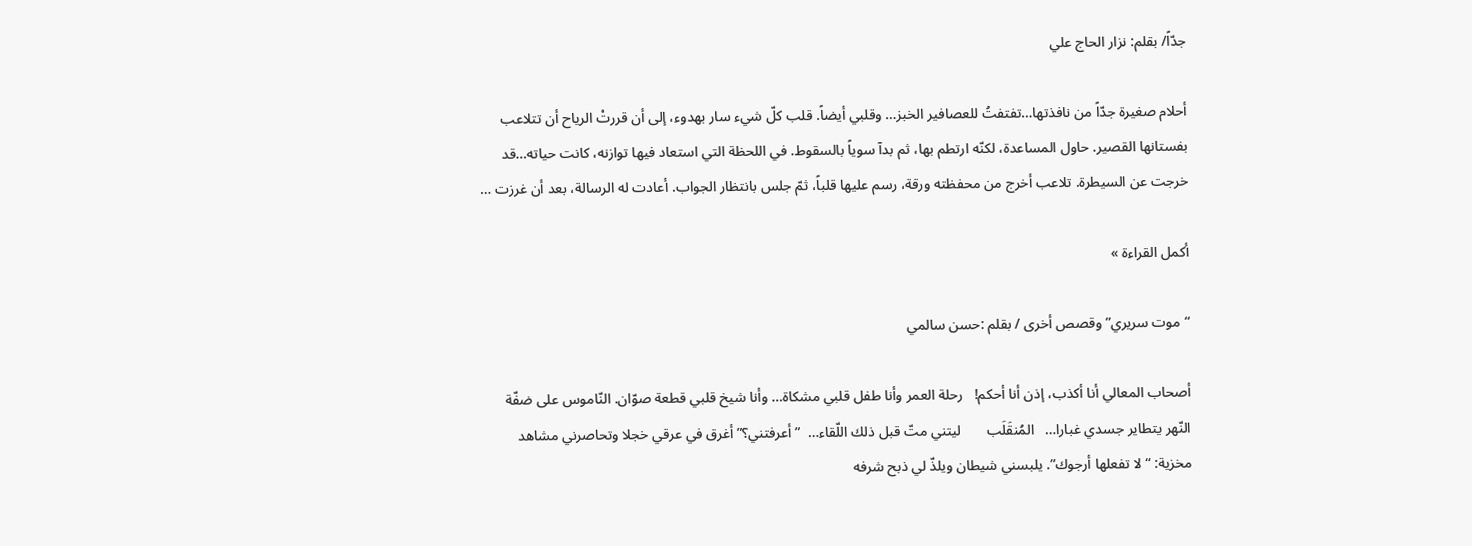جدّاً/ بقلم: نزار الحاج علي

أحلام صغيرة جدّاً من نافذتها…تفتفتُ للعصافير الخبز… وقلبي أيضاً. قلب كلّ شيء سار بهدوء، إلى أن قررتْ الرياح أن تتلاعب بفستانها القصير. حاول المساعدة، لكنّه ارتطم بها، ثم بدآ سوياً بالسقوط. في اللحظة التي استعاد فيها توازنه، كانت حياته…قد خرجت عن السيطرة. تلاعب أخرج من محفظته ورقة، رسم عليها قلباً، ثمّ جلس بانتظار الجواب. أعادت له الرسالة، بعد أن غرزت …

أكمل القراءة »

“موت سريري” وقصص أخرى / بقلم :حسن سالمي

أصحاب المعالي أنا أكذب، إذن أنا أحكم!   رحلة العمر وأنا طفل قلبي مشكاة… وأنا شيخ قلبي قطعة صوّان. النّاموس على ضفّة النّهر يتطاير جسدي غبارا…   المُنقَلَب       ليتني متّ قبل ذلك اللّقاء…  ” أعرفتني؟” أغرق في عرقي خجلا وتحاصرني مشاهد مخزية: “لا تفعلها أرجوك”. يلبسني شيطان ويلذّ لي ذبح شرفه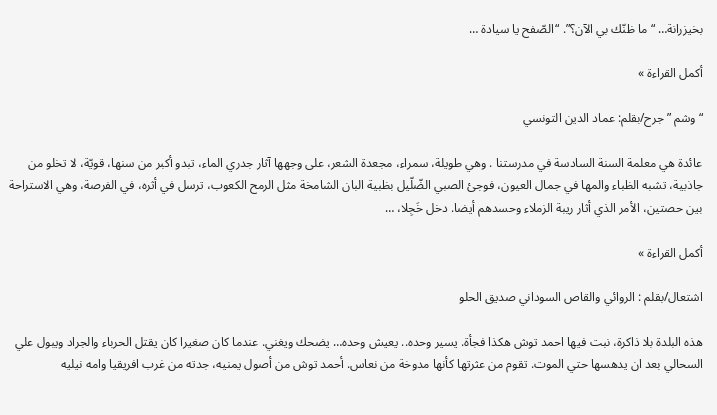بخيزرانة… “ما ظنّك بي الآن؟”. “الصّفح يا سيادة …

أكمل القراءة »

“وشم ” جرح/بقلم: عماد الدين التونسي

عائدة هي معلمة السنة السادسة في مدرستنا . وهي طويلة، سمراء، مجعدة الشعر، على وجهها آثار جدري الماء، تبدو أكبر من سنها، قويّة، لا تخلو من جاذبية، تشبه الظباء والمها في جمال العيون، فوجئ الصبي الضّلّيل بظبية البان الشامخة مثل الرمح الكعوب، ترسل في أثره، في الفرصة، وهي الاستراحة بين حصتين، الأمر الذي أثار ريبة الزملاء وحسدهم أيضا. دخل خَجِلا، …

أكمل القراءة »

اشتعال/بقلم : الروائي والقاص السوداني صديق الحلو

هذه البلدة بلا ذاكرة، نبت فيها احمد توش هكذا فجأة. يسير وحده.. يعيش وحده… يضحك ويغني. عندما كان صغيرا كان يقتل الحرباء والجراد ويبول علي السحالي بعد ان يدهسها حتي الموت. تقوم من عثرتها كأنها مدوخة من نعاس. أحمد توش من أصول يمنيه، جدته من غرب افريقيا وامه نيليه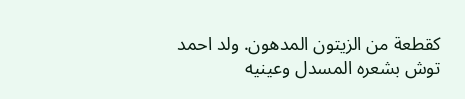كقطعة من الزيتون المدهون. ولد احمد توش بشعره المسدل وعينيه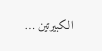الكبيرتين …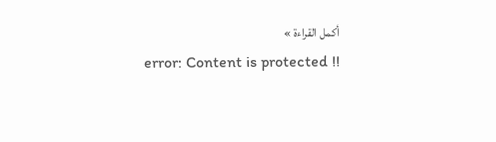أكمل القراءة »
error: Content is protected !!